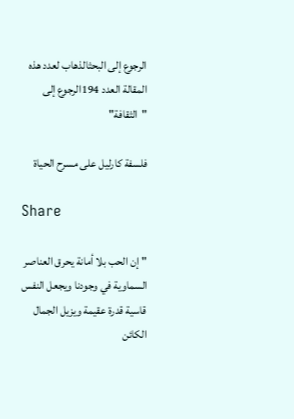الرجوع إلى البحثالذهاب لعدد هذه المقالة العدد 194الرجوع إلى "الثقافة"

فلسفة كارليل على مسرح الحياة

Share

" إن الحب بلا أمانة يحرق العناصر السماوية في وجودنا ويجعل النفس قاسية قدرة عقيمة ويزيل الجمال الكائن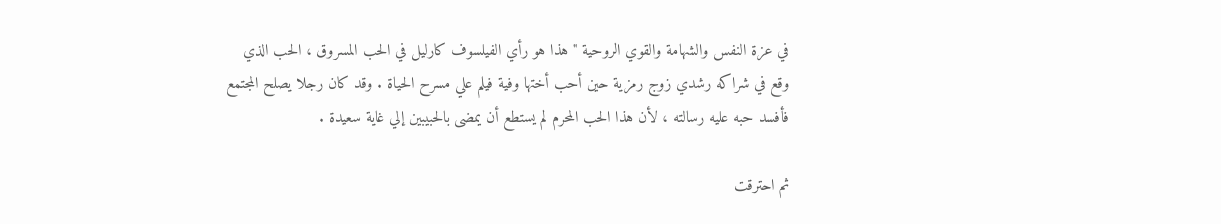في عزة النفس والشهامة والقوي الروحية " هذا هو رأي الفيلسوف كارليل في الحب المسروق ، الحب الذي وقع في شراكه رشدي زوج رمزية حين أحب أختها وفية فيلم علي مسرح الحياة . وقد كان رجلا يصلح المجتمع فأفسد حبه عليه رسالته ، لأن هذا الحب المحرم لم يستطع أن يمضى بالحبيبين إلي غاية سعيدة .

ثم احترقت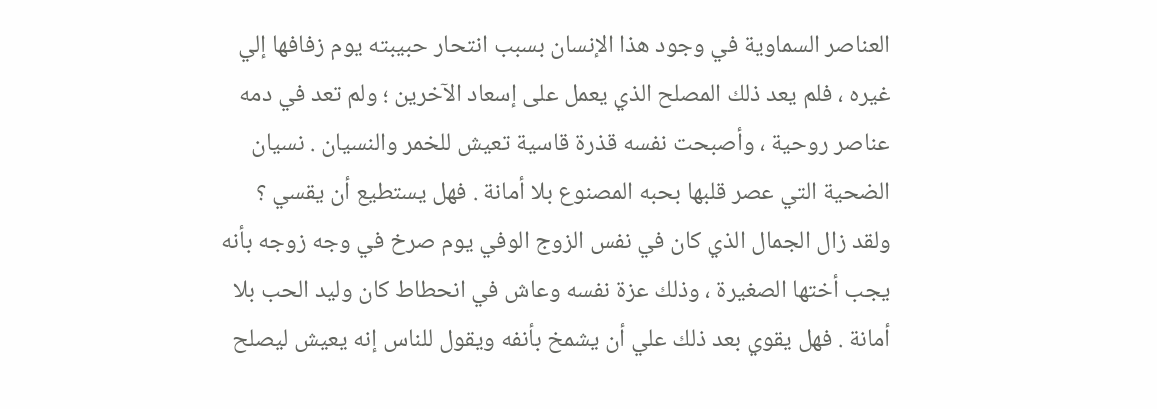العناصر السماوية في وجود هذا الإنسان بسبب انتحار حبيبته يوم زفافها إلي غيره ، فلم يعد ذلك المصلح الذي يعمل على إسعاد الآخرين ؛ ولم تعد في دمه عناصر روحية ، وأصبحت نفسه قذرة قاسية تعيش للخمر والنسيان . نسيان الضحية التي عصر قلبها بحبه المصنوع بلا أمانة . فهل يستطيع أن يقسي ؟ ولقد زال الجمال الذي كان في نفس الزوج الوفي يوم صرخ في وجه زوجه بأنه يجب أختها الصغيرة ، وذلك عزة نفسه وعاش في انحطاط كان وليد الحب بلا أمانة . فهل يقوي بعد ذلك علي أن يشمخ بأنفه ويقول للناس إنه يعيش ليصلح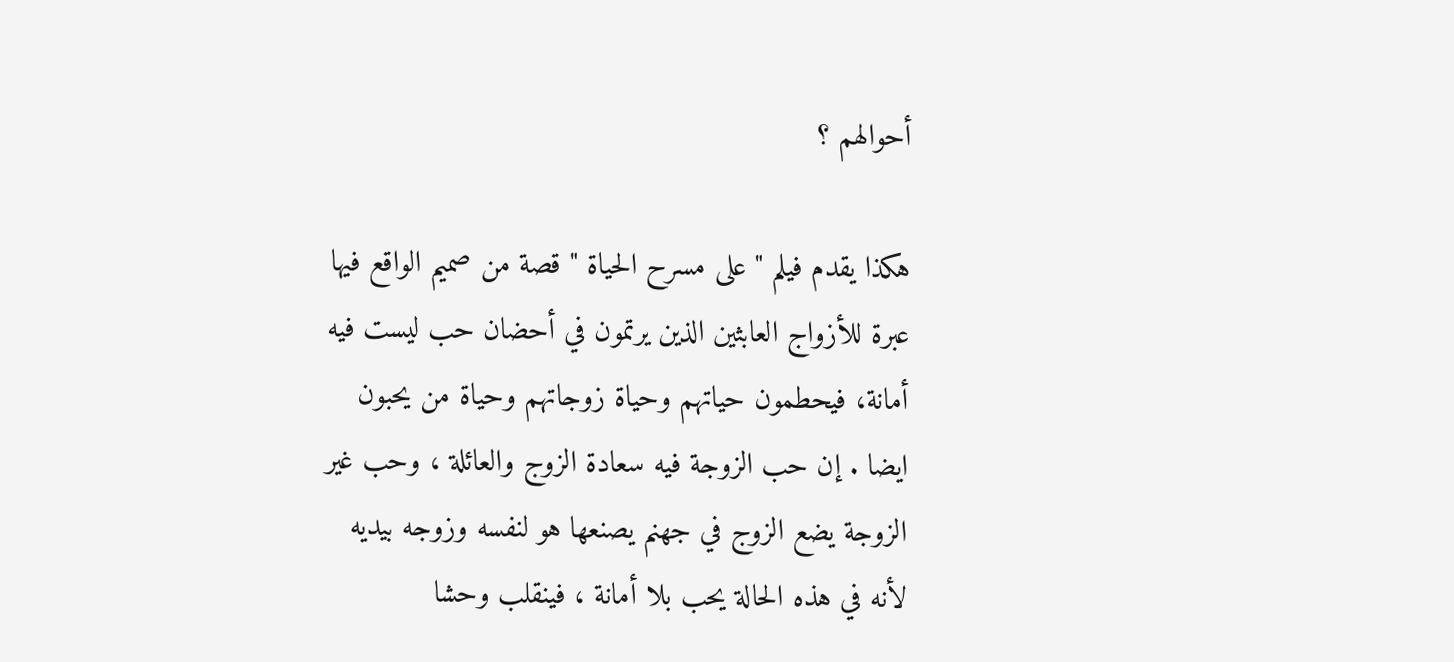أحوالهم ؟

هكذا يقدم فيلم " على مسرح الحياة " قصة من صميم الواقع فيها عبرة للأزواج العابثين الذين يرتمون في أحضان حب ليست فيه أمانة، فيحطمون حياتهم وحياة زوجاتهم وحياة من يحبون ايضا . إن حب الزوجة فيه سعادة الزوج والعائلة ، وحب غير الزوجة يضع الزوج في جهنم يصنعها هو لنفسه وزوجه بيديه لأنه في هذه الحالة يحب بلا أمانة ، فينقلب وحشا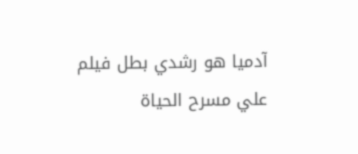آدميا هو رشدي بطل فيلم علي مسرح الحياة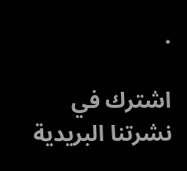.

اشترك في نشرتنا البريدية